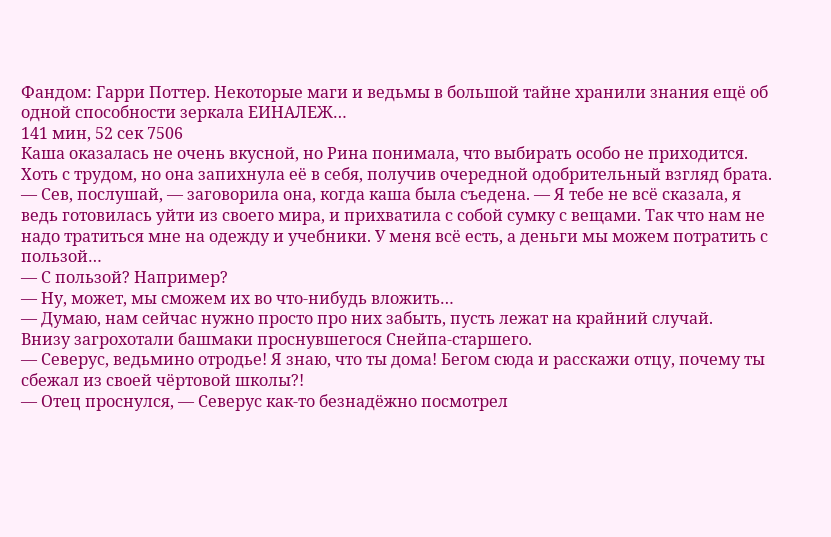Фандом: Гарри Поттер. Некоторые маги и ведьмы в большой тайне хранили знания ещё об одной способности зеркала ЕИНАЛЕЖ…
141 мин, 52 сек 7506
Каша оказалась не очень вкусной, но Рина понимала, что выбирать особо не приходится. Хоть с трудом, но она запихнула её в себя, получив очередной одобрительный взгляд брата.
— Сев, послушай, — заговорила она, когда каша была съедена. — Я тебе не всё сказала, я ведь готовилась уйти из своего мира, и прихватила с собой сумку с вещами. Так что нам не надо тратиться мне на одежду и учебники. У меня всё есть, а деньги мы можем потратить с пользой…
— С пользой? Например?
— Ну, может, мы сможем их во что-нибудь вложить…
— Думаю, нам сейчас нужно просто про них забыть, пусть лежат на крайний случай.
Внизу загрохотали башмаки проснувшегося Снейпа-старшего.
— Северус, ведьмино отродье! Я знаю, что ты дома! Бегом сюда и расскажи отцу, почему ты сбежал из своей чёртовой школы?!
— Отец проснулся, — Северус как-то безнадёжно посмотрел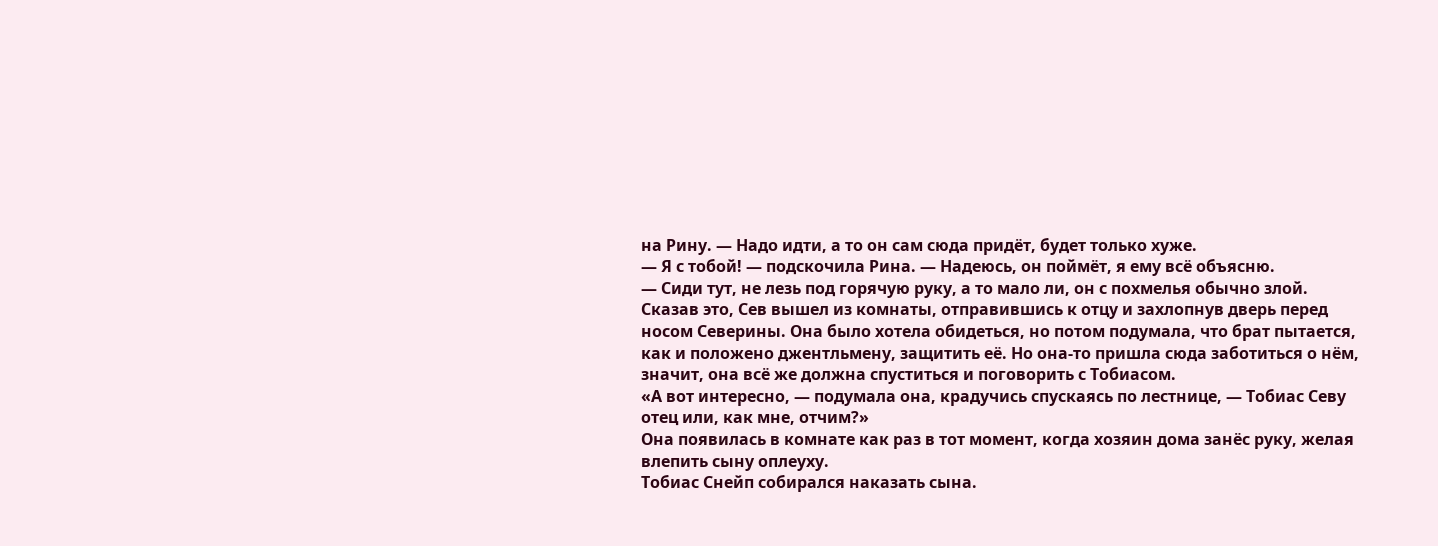на Рину. — Надо идти, а то он сам сюда придёт, будет только хуже.
— Я с тобой! — подскочила Рина. — Надеюсь, он поймёт, я ему всё объясню.
— Сиди тут, не лезь под горячую руку, а то мало ли, он с похмелья обычно злой.
Сказав это, Сев вышел из комнаты, отправившись к отцу и захлопнув дверь перед носом Северины. Она было хотела обидеться, но потом подумала, что брат пытается, как и положено джентльмену, защитить её. Но она-то пришла сюда заботиться о нём, значит, она всё же должна спуститься и поговорить с Тобиасом.
«А вот интересно, — подумала она, крадучись спускаясь по лестнице, — Тобиас Севу отец или, как мне, отчим?»
Она появилась в комнате как раз в тот момент, когда хозяин дома занёс руку, желая влепить сыну оплеуху.
Тобиас Снейп собирался наказать сына.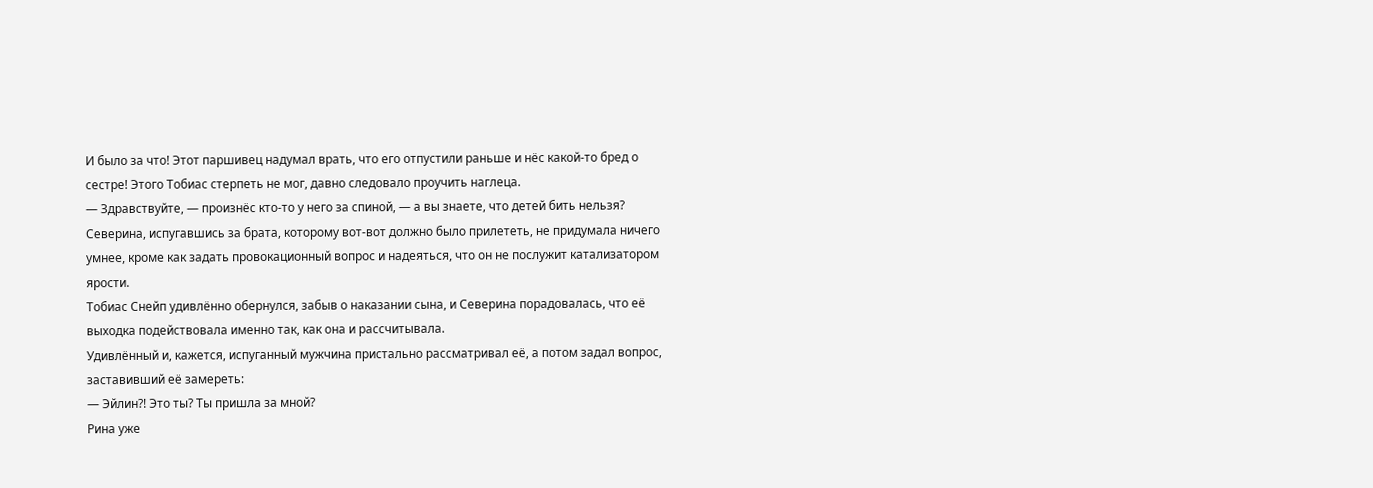И было за что! Этот паршивец надумал врать, что его отпустили раньше и нёс какой-то бред о сестре! Этого Тобиас стерпеть не мог, давно следовало проучить наглеца.
— Здравствуйте, — произнёс кто-то у него за спиной, — а вы знаете, что детей бить нельзя?
Северина, испугавшись за брата, которому вот-вот должно было прилететь, не придумала ничего умнее, кроме как задать провокационный вопрос и надеяться, что он не послужит катализатором ярости.
Тобиас Снейп удивлённо обернулся, забыв о наказании сына, и Северина порадовалась, что её выходка подействовала именно так, как она и рассчитывала.
Удивлённый и, кажется, испуганный мужчина пристально рассматривал её, а потом задал вопрос, заставивший её замереть:
— Эйлин?! Это ты? Ты пришла за мной?
Рина уже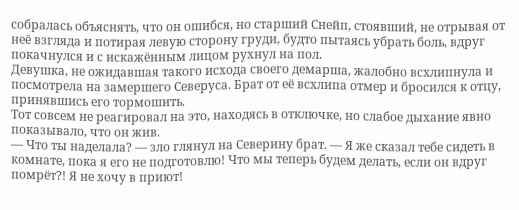собралась объяснять, что он ошибся, но старший Снейп, стоявший, не отрывая от неё взгляда и потирая левую сторону груди, будто пытаясь убрать боль, вдруг покачнулся и с искажённым лицом рухнул на пол.
Девушка, не ожидавшая такого исхода своего демарша, жалобно всхлипнула и посмотрела на замершего Северуса. Брат от её всхлипа отмер и бросился к отцу, принявшись его тормошить.
Тот совсем не реагировал на это, находясь в отключке, но слабое дыхание явно показывало, что он жив.
— Что ты наделала? — зло глянул на Северину брат. — Я же сказал тебе сидеть в комнате, пока я его не подготовлю! Что мы теперь будем делать, если он вдруг помрёт?! Я не хочу в приют!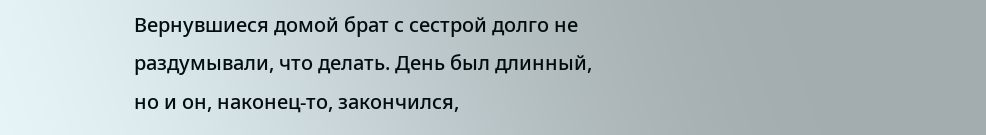Вернувшиеся домой брат с сестрой долго не раздумывали, что делать. День был длинный, но и он, наконец-то, закончился,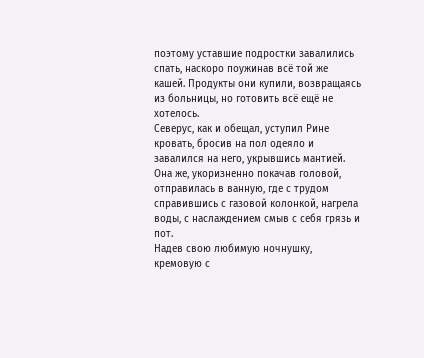поэтому уставшие подростки завалились спать, наскоро поужинав всё той же кашей. Продукты они купили, возвращаясь из больницы, но готовить всё ещё не хотелось.
Северус, как и обещал, уступил Рине кровать, бросив на пол одеяло и завалился на него, укрывшись мантией. Она же, укоризненно покачав головой, отправилась в ванную, где с трудом справившись с газовой колонкой, нагрела воды, с наслаждением смыв с себя грязь и пот.
Надев свою любимую ночнушку, кремовую с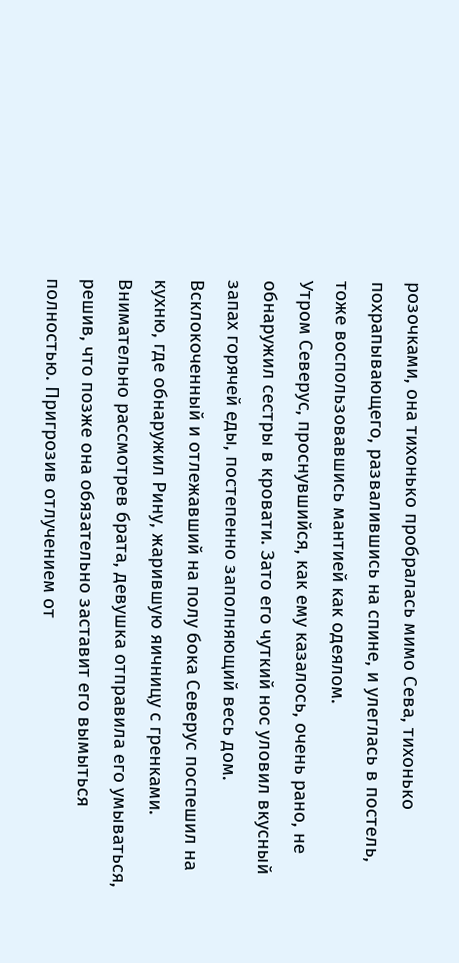розочками, она тихонько пробралась мимо Сева, тихонько похрапывающего, развалившись на спине, и улеглась в постель, тоже воспользовавшись мантией как одеялом.
Утром Северус, проснувшийся, как ему казалось, очень рано, не обнаружил сестры в кровати. Зато его чуткий нос уловил вкусный запах горячей еды, постепенно заполняющий весь дом.
Всклокоченный и отлежавший на полу бока Северус поспешил на кухню, где обнаружил Рину, жарившую яичницу с гренками.
Внимательно рассмотрев брата, девушка отправила его умываться, решив, что позже она обязательно заставит его вымыться полностью. Пригрозив отлучением от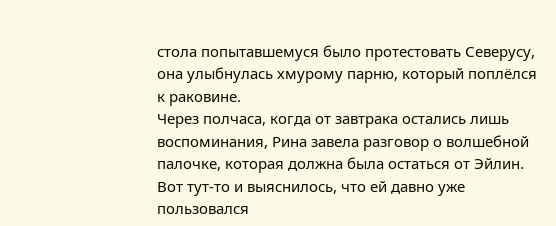стола попытавшемуся было протестовать Северусу, она улыбнулась хмурому парню, который поплёлся к раковине.
Через полчаса, когда от завтрака остались лишь воспоминания, Рина завела разговор о волшебной палочке, которая должна была остаться от Эйлин. Вот тут-то и выяснилось, что ей давно уже пользовался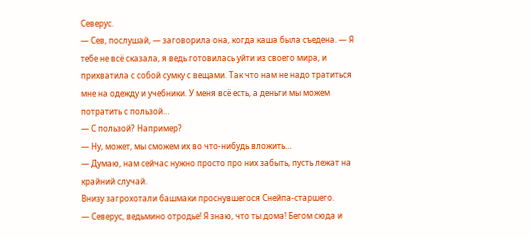Северус.
— Сев, послушай, — заговорила она, когда каша была съедена. — Я тебе не всё сказала, я ведь готовилась уйти из своего мира, и прихватила с собой сумку с вещами. Так что нам не надо тратиться мне на одежду и учебники. У меня всё есть, а деньги мы можем потратить с пользой…
— С пользой? Например?
— Ну, может, мы сможем их во что-нибудь вложить…
— Думаю, нам сейчас нужно просто про них забыть, пусть лежат на крайний случай.
Внизу загрохотали башмаки проснувшегося Снейпа-старшего.
— Северус, ведьмино отродье! Я знаю, что ты дома! Бегом сюда и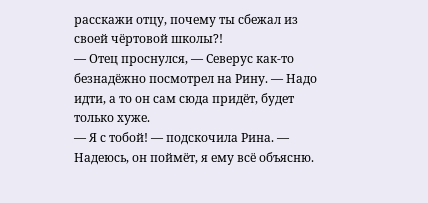расскажи отцу, почему ты сбежал из своей чёртовой школы?!
— Отец проснулся, — Северус как-то безнадёжно посмотрел на Рину. — Надо идти, а то он сам сюда придёт, будет только хуже.
— Я с тобой! — подскочила Рина. — Надеюсь, он поймёт, я ему всё объясню.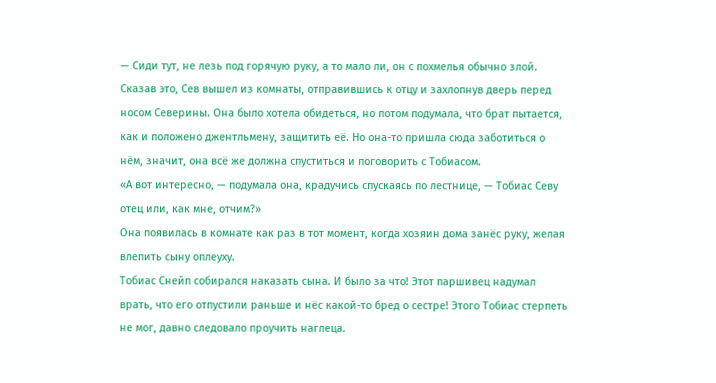— Сиди тут, не лезь под горячую руку, а то мало ли, он с похмелья обычно злой.
Сказав это, Сев вышел из комнаты, отправившись к отцу и захлопнув дверь перед носом Северины. Она было хотела обидеться, но потом подумала, что брат пытается, как и положено джентльмену, защитить её. Но она-то пришла сюда заботиться о нём, значит, она всё же должна спуститься и поговорить с Тобиасом.
«А вот интересно, — подумала она, крадучись спускаясь по лестнице, — Тобиас Севу отец или, как мне, отчим?»
Она появилась в комнате как раз в тот момент, когда хозяин дома занёс руку, желая влепить сыну оплеуху.
Тобиас Снейп собирался наказать сына. И было за что! Этот паршивец надумал врать, что его отпустили раньше и нёс какой-то бред о сестре! Этого Тобиас стерпеть не мог, давно следовало проучить наглеца.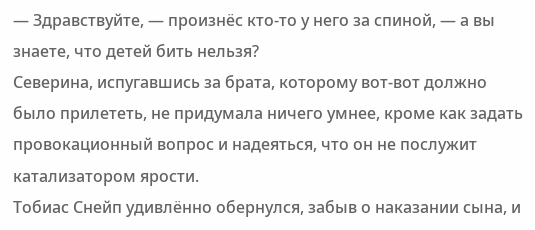— Здравствуйте, — произнёс кто-то у него за спиной, — а вы знаете, что детей бить нельзя?
Северина, испугавшись за брата, которому вот-вот должно было прилететь, не придумала ничего умнее, кроме как задать провокационный вопрос и надеяться, что он не послужит катализатором ярости.
Тобиас Снейп удивлённо обернулся, забыв о наказании сына, и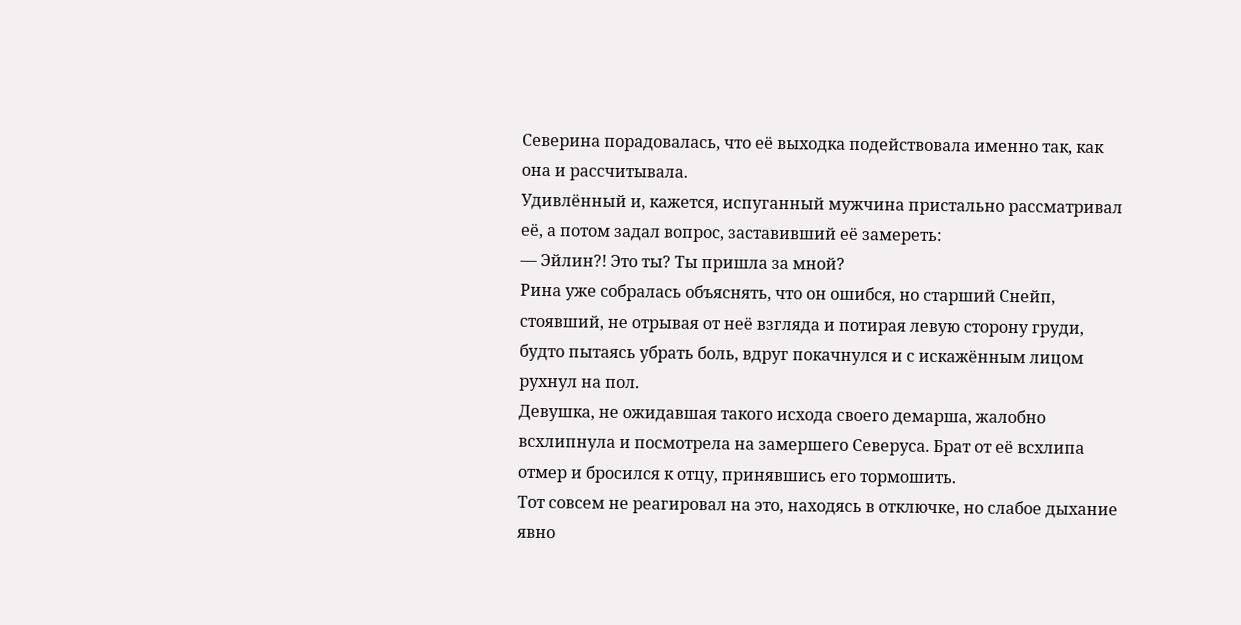Северина порадовалась, что её выходка подействовала именно так, как она и рассчитывала.
Удивлённый и, кажется, испуганный мужчина пристально рассматривал её, а потом задал вопрос, заставивший её замереть:
— Эйлин?! Это ты? Ты пришла за мной?
Рина уже собралась объяснять, что он ошибся, но старший Снейп, стоявший, не отрывая от неё взгляда и потирая левую сторону груди, будто пытаясь убрать боль, вдруг покачнулся и с искажённым лицом рухнул на пол.
Девушка, не ожидавшая такого исхода своего демарша, жалобно всхлипнула и посмотрела на замершего Северуса. Брат от её всхлипа отмер и бросился к отцу, принявшись его тормошить.
Тот совсем не реагировал на это, находясь в отключке, но слабое дыхание явно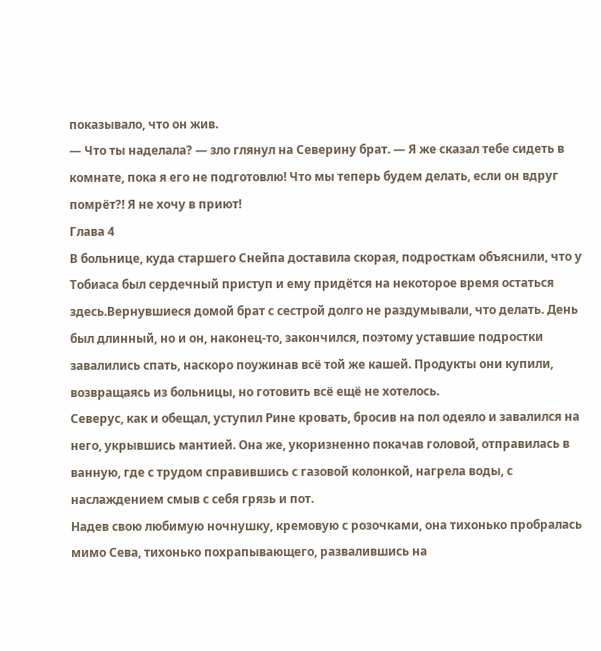показывало, что он жив.
— Что ты наделала? — зло глянул на Северину брат. — Я же сказал тебе сидеть в комнате, пока я его не подготовлю! Что мы теперь будем делать, если он вдруг помрёт?! Я не хочу в приют!
Глава 4
В больнице, куда старшего Снейпа доставила скорая, подросткам объяснили, что у Тобиаса был сердечный приступ и ему придётся на некоторое время остаться здесь.Вернувшиеся домой брат с сестрой долго не раздумывали, что делать. День был длинный, но и он, наконец-то, закончился, поэтому уставшие подростки завалились спать, наскоро поужинав всё той же кашей. Продукты они купили, возвращаясь из больницы, но готовить всё ещё не хотелось.
Северус, как и обещал, уступил Рине кровать, бросив на пол одеяло и завалился на него, укрывшись мантией. Она же, укоризненно покачав головой, отправилась в ванную, где с трудом справившись с газовой колонкой, нагрела воды, с наслаждением смыв с себя грязь и пот.
Надев свою любимую ночнушку, кремовую с розочками, она тихонько пробралась мимо Сева, тихонько похрапывающего, развалившись на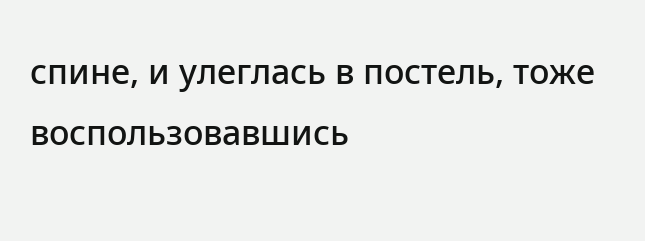спине, и улеглась в постель, тоже воспользовавшись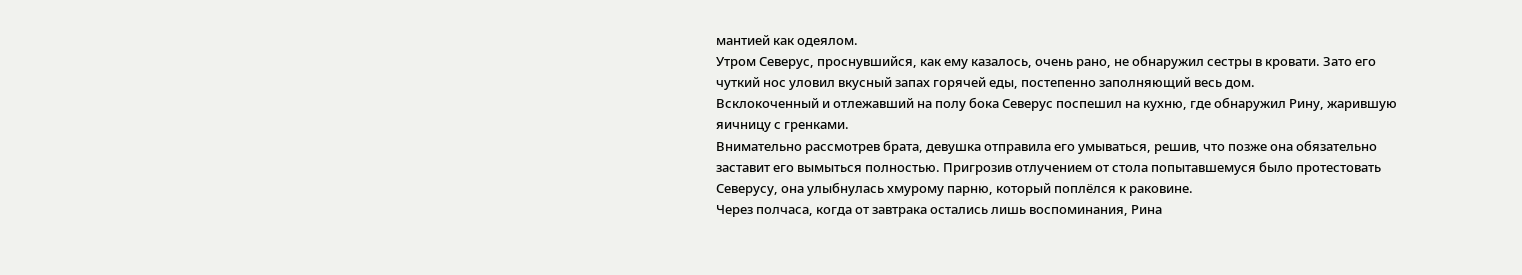мантией как одеялом.
Утром Северус, проснувшийся, как ему казалось, очень рано, не обнаружил сестры в кровати. Зато его чуткий нос уловил вкусный запах горячей еды, постепенно заполняющий весь дом.
Всклокоченный и отлежавший на полу бока Северус поспешил на кухню, где обнаружил Рину, жарившую яичницу с гренками.
Внимательно рассмотрев брата, девушка отправила его умываться, решив, что позже она обязательно заставит его вымыться полностью. Пригрозив отлучением от стола попытавшемуся было протестовать Северусу, она улыбнулась хмурому парню, который поплёлся к раковине.
Через полчаса, когда от завтрака остались лишь воспоминания, Рина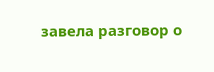завела разговор о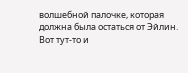волшебной палочке, которая должна была остаться от Эйлин. Вот тут-то и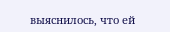выяснилось, что ей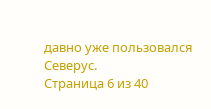давно уже пользовался Северус.
Страница 6 из 40